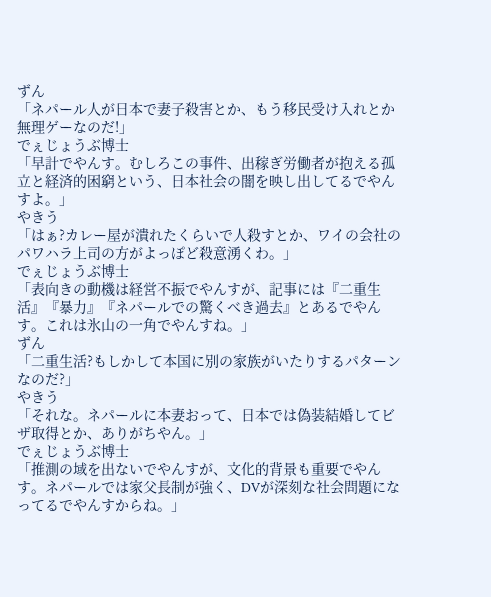ずん
「ネパール人が日本で妻子殺害とか、もう移民受け入れとか無理ゲーなのだ!」
でぇじょうぶ博士
「早計でやんす。むしろこの事件、出稼ぎ労働者が抱える孤立と経済的困窮という、日本社会の闇を映し出してるでやんすよ。」
やきう
「はぁ?カレー屋が潰れたくらいで人殺すとか、ワイの会社のパワハラ上司の方がよっぽど殺意湧くわ。」
でぇじょうぶ博士
「表向きの動機は経営不振でやんすが、記事には『二重生活』『暴力』『ネパールでの驚くべき過去』とあるでやんす。これは氷山の一角でやんすね。」
ずん
「二重生活?もしかして本国に別の家族がいたりするパターンなのだ?」
やきう
「それな。ネパールに本妻おって、日本では偽装結婚してビザ取得とか、ありがちやん。」
でぇじょうぶ博士
「推測の域を出ないでやんすが、文化的背景も重要でやんす。ネパールでは家父長制が強く、DVが深刻な社会問題になってるでやんすからね。」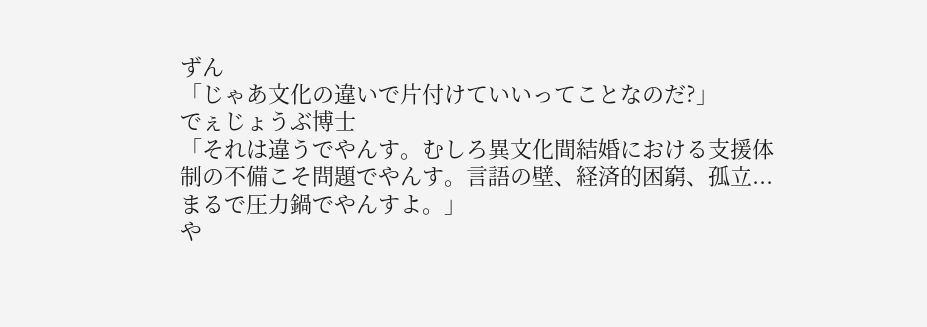ずん
「じゃあ文化の違いで片付けていいってことなのだ?」
でぇじょうぶ博士
「それは違うでやんす。むしろ異文化間結婚における支援体制の不備こそ問題でやんす。言語の壁、経済的困窮、孤立...まるで圧力鍋でやんすよ。」
や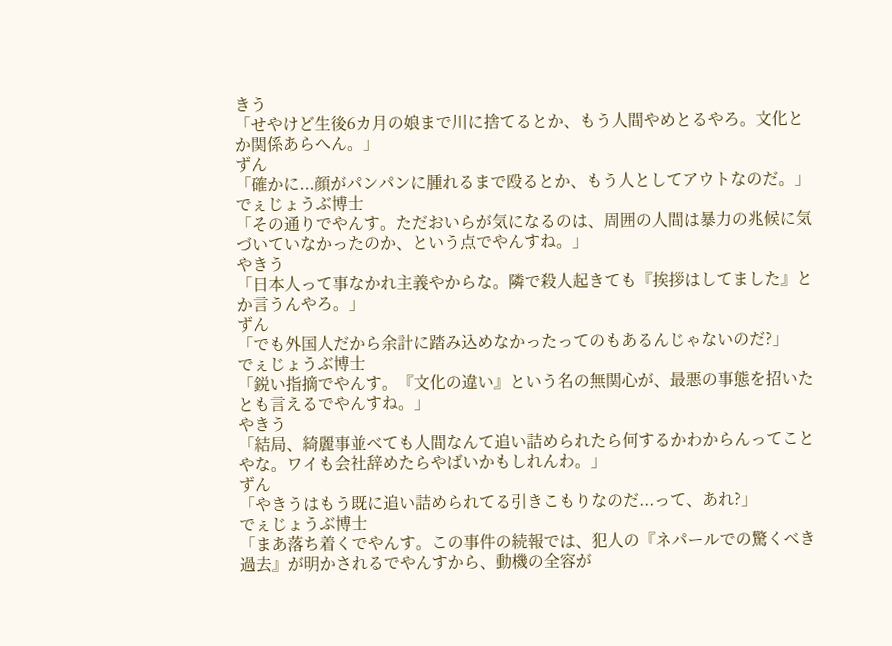きう
「せやけど生後6カ月の娘まで川に捨てるとか、もう人間やめとるやろ。文化とか関係あらへん。」
ずん
「確かに...顔がパンパンに腫れるまで殴るとか、もう人としてアウトなのだ。」
でぇじょうぶ博士
「その通りでやんす。ただおいらが気になるのは、周囲の人間は暴力の兆候に気づいていなかったのか、という点でやんすね。」
やきう
「日本人って事なかれ主義やからな。隣で殺人起きても『挨拶はしてました』とか言うんやろ。」
ずん
「でも外国人だから余計に踏み込めなかったってのもあるんじゃないのだ?」
でぇじょうぶ博士
「鋭い指摘でやんす。『文化の違い』という名の無関心が、最悪の事態を招いたとも言えるでやんすね。」
やきう
「結局、綺麗事並べても人間なんて追い詰められたら何するかわからんってことやな。ワイも会社辞めたらやばいかもしれんわ。」
ずん
「やきうはもう既に追い詰められてる引きこもりなのだ...って、あれ?」
でぇじょうぶ博士
「まあ落ち着くでやんす。この事件の続報では、犯人の『ネパールでの驚くべき過去』が明かされるでやんすから、動機の全容が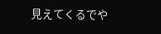見えてくるでや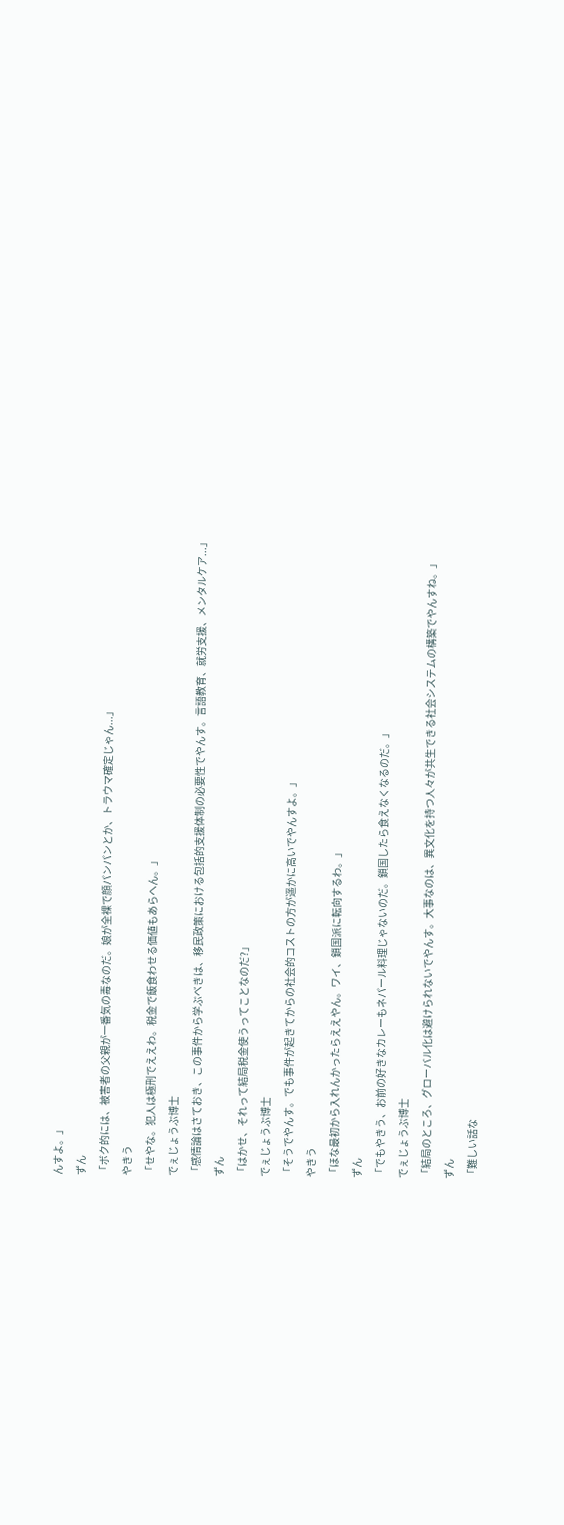んすよ。」
ずん
「ボク的には、被害者の父親が一番気の毒なのだ。娘が全裸で顔パンパンとか、トラウマ確定じゃん...」
やきう
「せやな。犯人は極刑でええわ。税金で飯食わせる価値もあらへん。」
でぇじょうぶ博士
「感情論はさておき、この事件から学ぶべきは、移民政策における包括的支援体制の必要性でやんす。言語教育、就労支援、メンタルケア...」
ずん
「はかせ、それって結局税金使うってことなのだ?」
でぇじょうぶ博士
「そうでやんす。でも事件が起きてからの社会的コストの方が遥かに高いでやんすよ。」
やきう
「ほな最初から入れんかったらええやん。ワイ、鎖国派に転向するわ。」
ずん
「でもやきう、お前の好きなカレーもネパール料理じゃないのだ。鎖国したら食えなくなるのだ。」
でぇじょうぶ博士
「結局のところ、グローバル化は避けられないでやんす。大事なのは、異文化を持つ人々が共生できる社会システムの構築でやんすね。」
ずん
「難しい話な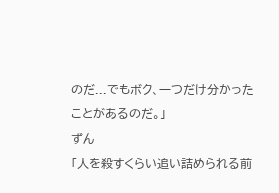のだ...でもボク、一つだけ分かったことがあるのだ。」
ずん
「人を殺すくらい追い詰められる前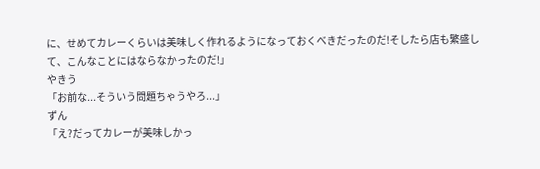に、せめてカレーくらいは美味しく作れるようになっておくべきだったのだ!そしたら店も繁盛して、こんなことにはならなかったのだ!」
やきう
「お前な...そういう問題ちゃうやろ...」
ずん
「え?だってカレーが美味しかっ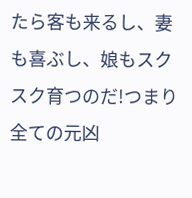たら客も来るし、妻も喜ぶし、娘もスクスク育つのだ!つまり全ての元凶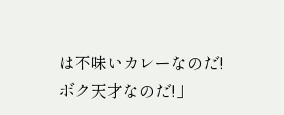は不味いカレーなのだ!ボク天才なのだ!」